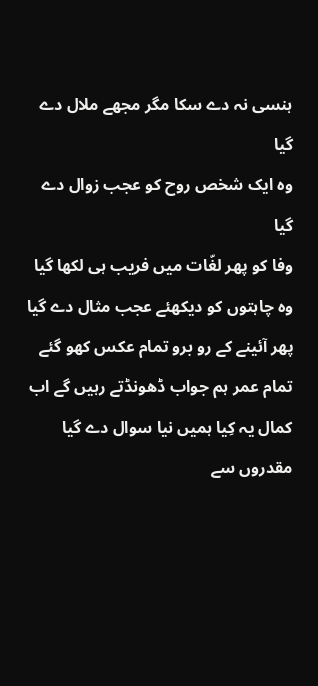ہنسی نہ دے سکا مگر مجھے ملال دے گیا
وہ ایک شخص روح کو عجب زوال دے گیا
وفا کو پھر لغّات میں فریب ہی لکھا گیا
وہ چاہتوں کو دیکھئے عجب مثال دے گیا
پھر آئینے کے رو برو تمام عکس کھو گئے
تمام عمر ہم جواب ڈھونڈتے رہیں گے اب
کمال یہ کِیا ہمیں نیا سوال دے گیا
مقدروں سے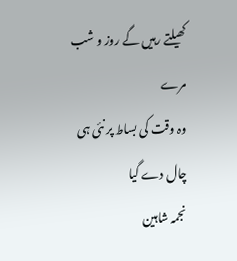کھیلتے رہیں گے روز و شب مرے
وہ وقت کی بساط پر نئی ہی چال دے گیا
نجمہ شاہین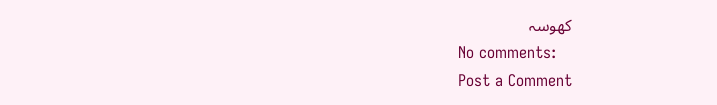کھوسہ
No comments:
Post a Comment